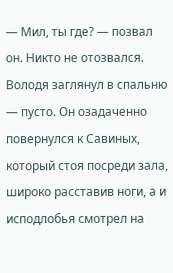— Мил, ты где? — позвал он. Никто не отозвался. Володя заглянул в спальню — пусто. Он озадаченно повернулся к Савиных, который стоя посреди зала, широко расставив ноги, а и исподлобья смотрел на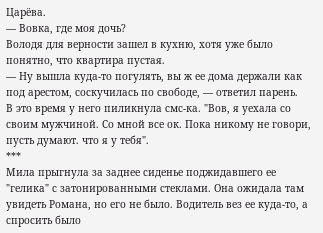Царёва.
— Вовка, где моя дочь?
Володя для верности зашел в кухню, хотя уже было понятно, что квартира пустая.
— Ну вышла куда-то погулять, вы ж ее дома держали как под арестом, соскучилась по свободе, — ответил парень.
В это время у него пиликнула смс-ка. "Вов, я уехала со своим мужчиной. Со мной все ок. Пока никому не говори, пусть думают. что я у тебя".
***
Мила прыгнула за заднее сиденье поджидавшего ее "гелика" с затонированными стеклами. Она ожидала там увидеть Романа, но его не было. Водитель вез ее куда-то, а спросить было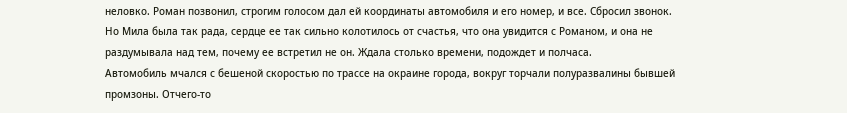неловко. Роман позвонил, строгим голосом дал ей координаты автомобиля и его номер, и все. Сбросил звонок.
Но Мила была так рада, сердце ее так сильно колотилось от счастья, что она увидится с Романом, и она не раздумывала над тем, почему ее встретил не он. Ждала столько времени, подождет и полчаса.
Автомобиль мчался с бешеной скоростью по трассе на окраине города, вокруг торчали полуразвалины бывшей промзоны. Отчего-то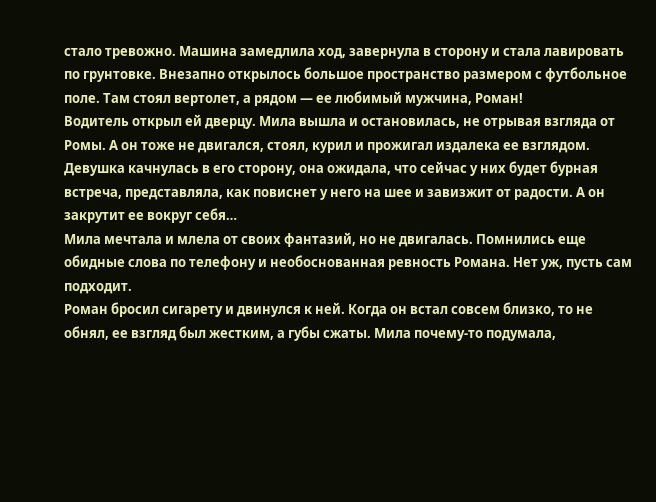стало тревожно. Машина замедлила ход, завернула в сторону и стала лавировать по грунтовке. Внезапно открылось большое пространство размером с футбольное поле. Там стоял вертолет, а рядом — ее любимый мужчина, Роман!
Водитель открыл ей дверцу. Мила вышла и остановилась, не отрывая взгляда от Ромы. А он тоже не двигался, стоял, курил и прожигал издалека ее взглядом. Девушка качнулась в его сторону, она ожидала, что сейчас у них будет бурная встреча, представляла, как повиснет у него на шее и завизжит от радости. А он закрутит ее вокруг себя…
Мила мечтала и млела от своих фантазий, но не двигалась. Помнились еще обидные слова по телефону и необоснованная ревность Романа. Нет уж, пусть сам подходит.
Роман бросил сигарету и двинулся к ней. Когда он встал совсем близко, то не обнял, ее взгляд был жестким, а губы сжаты. Мила почему-то подумала,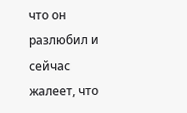что он разлюбил и сейчас жалеет, что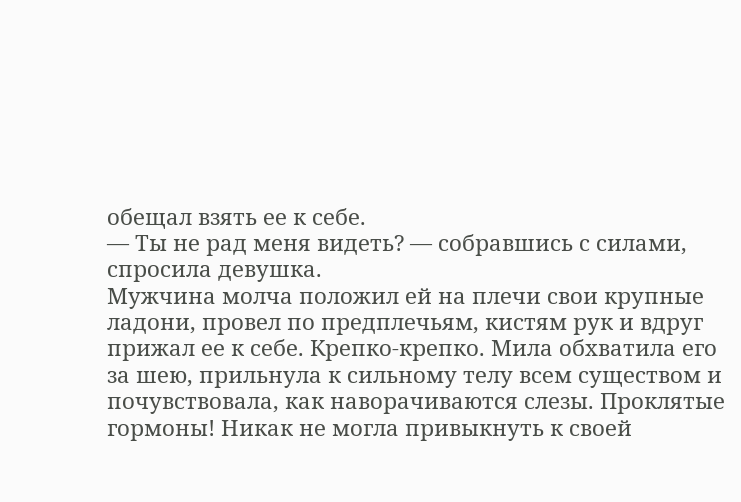обещал взять ее к себе.
— Ты не рад меня видеть? — собравшись с силами, спросила девушка.
Мужчина молча положил ей на плечи свои крупные ладони, провел по предплечьям, кистям рук и вдруг прижал ее к себе. Крепко-крепко. Мила обхватила его за шею, прильнула к сильному телу всем существом и почувствовала, как наворачиваются слезы. Проклятые гормоны! Никак не могла привыкнуть к своей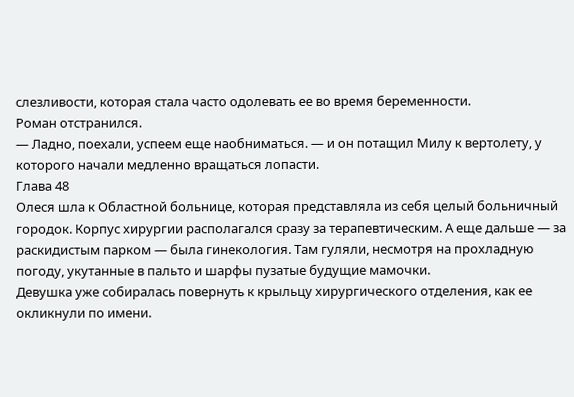слезливости, которая стала часто одолевать ее во время беременности.
Роман отстранился.
— Ладно, поехали, успеем еще наобниматься. — и он потащил Милу к вертолету, у которого начали медленно вращаться лопасти.
Глава 48
Олеся шла к Областной больнице, которая представляла из себя целый больничный городок. Корпус хирургии располагался сразу за терапевтическим. А еще дальше — за раскидистым парком — была гинекология. Там гуляли, несмотря на прохладную погоду, укутанные в пальто и шарфы пузатые будущие мамочки.
Девушка уже собиралась повернуть к крыльцу хирургического отделения, как ее окликнули по имени.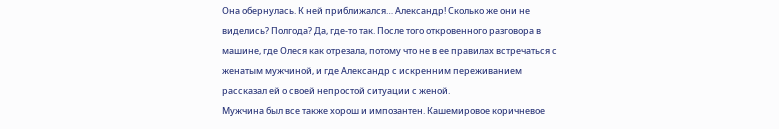Она обернулась. К ней приближался… Александр! Сколько же они не виделись? Полгода? Да, где-то так. После того откровенного разговора в машине, где Олеся как отрезала, потому что не в ее правилах встречаться с женатым мужчиной, и где Александр с искренним переживанием рассказал ей о своей непростой ситуации с женой.
Мужчина был все также хорош и импозантен. Кашемировое коричневое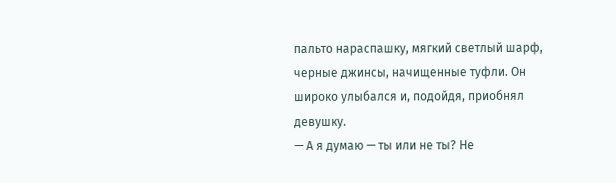пальто нараспашку, мягкий светлый шарф, черные джинсы, начищенные туфли. Он широко улыбался и, подойдя, приобнял девушку.
— А я думаю — ты или не ты? Не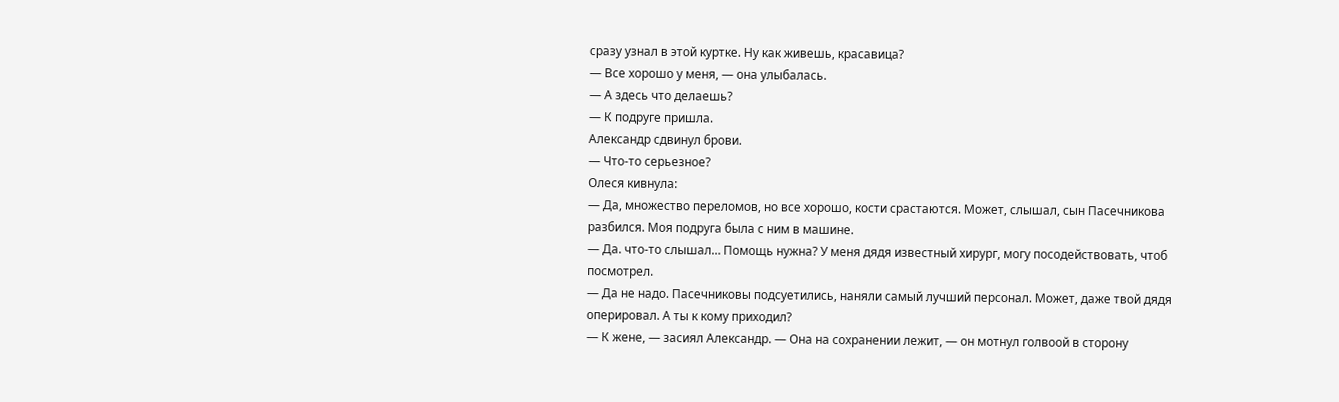сразу узнал в этой куртке. Ну как живешь, красавица?
— Все хорошо у меня, — она улыбалась.
— А здесь что делаешь?
— К подруге пришла.
Александр сдвинул брови.
— Что-то серьезное?
Олеся кивнула:
— Да, множество переломов, но все хорошо, кости срастаются. Может, слышал, сын Пасечникова разбился. Моя подруга была с ним в машине.
— Да. что-то слышал… Помощь нужна? У меня дядя известный хирург, могу посодействовать, чтоб посмотрел.
— Да не надо. Пасечниковы подсуетились, наняли самый лучший персонал. Может, даже твой дядя оперировал. А ты к кому приходил?
— К жене, — засиял Александр. — Она на сохранении лежит, — он мотнул голвоой в сторону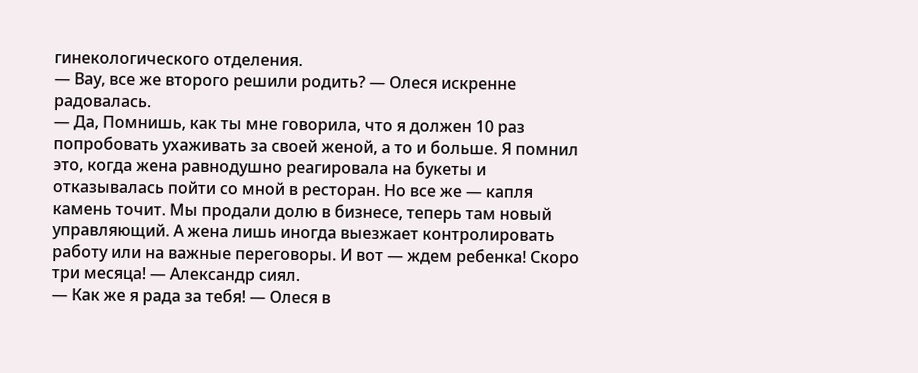гинекологического отделения.
— Вау, все же второго решили родить? — Олеся искренне радовалась.
— Да, Помнишь, как ты мне говорила, что я должен 10 раз попробовать ухаживать за своей женой, а то и больше. Я помнил это, когда жена равнодушно реагировала на букеты и отказывалась пойти со мной в ресторан. Но все же — капля камень точит. Мы продали долю в бизнесе, теперь там новый управляющий. А жена лишь иногда выезжает контролировать работу или на важные переговоры. И вот — ждем ребенка! Скоро три месяца! — Александр сиял.
— Как же я рада за тебя! — Олеся в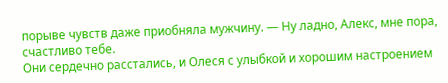порыве чувств даже приобняла мужчину. — Ну ладно, Алекс, мне пора, счастливо тебе.
Они сердечно расстались, и Олеся с улыбкой и хорошим настроением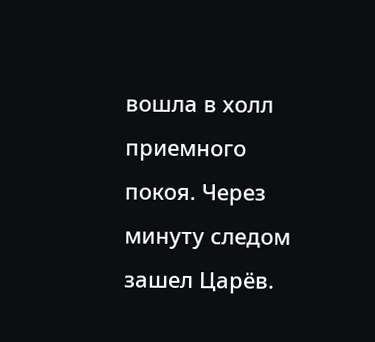вошла в холл приемного покоя. Через минуту следом зашел Царёв.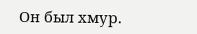Он был хмур.